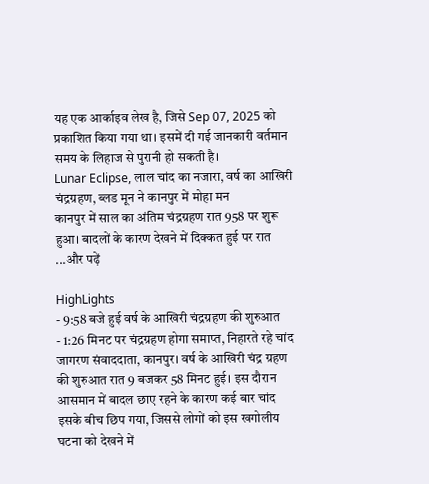यह एक आर्काइव लेख है, जिसे Sep 07, 2025 को प्रकाशित किया गया था। इसमें दी गई जानकारी वर्तमान समय के लिहाज से पुरानी हो सकती है।
Lunar Eclipse, लाल चांद का नजारा, वर्ष का आखिरी चंद्रग्रहण, ब्लड मून ने कानपुर में मोहा मन
कानपुर में साल का अंतिम चंद्रग्रहण रात 958 पर शुरू हुआ। बादलों के कारण देखने में दिक्कत हुई पर रात ...और पढ़ें

HighLights
- 9:58 बजे हुई वर्ष के आखिरी चंद्रग्रहण की शुरुआत
- 1:26 मिनट पर चंद्रग्रहण होगा समाप्त, निहारते रहे चांद
जागरण संवाददाता, कानपुर। वर्ष के आखिरी चंद्र ग्रहण की शुरुआत रात 9 बजकर 58 मिनट हुई। इस दौरान आसमान में बादल छाए रहने के कारण कई बार चांद इसके बीच छिप गया, जिससे लोगों को इस खगोलीय घटना को देखने में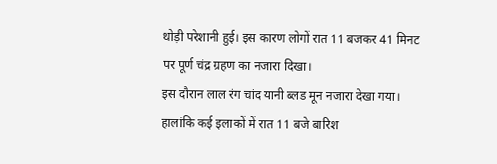थोड़ी परेशानी हुई। इस कारण लोगों रात 11 बजकर 41 मिनट पर पूर्ण चंद्र ग्रहण का नजारा दिखा।
इस दौरान लाल रंग चांद यानी ब्लड मून नजारा देखा गया। हालांकि कई इलाकों में रात 11 बजे बारिश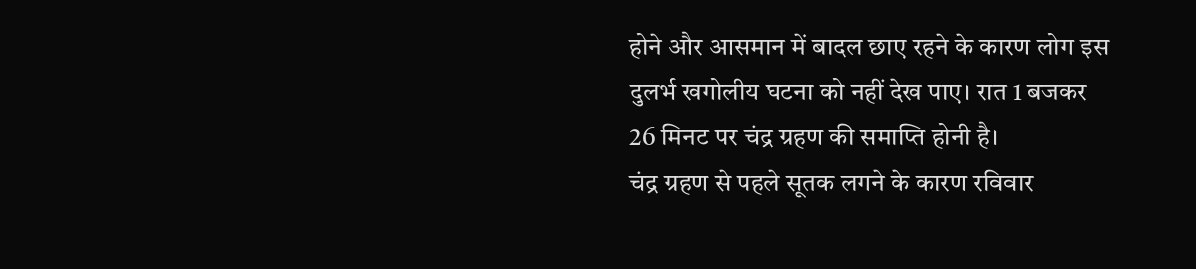होने और आसमान में बादल छाए रहने के कारण लोग इस दुलर्भ खगोलीय घटना को नहीं देख पाए। रात 1 बजकर 26 मिनट पर चंद्र ग्रहण की समाप्ति होनी है।
चंद्र ग्रहण से पहले सूतक लगने के कारण रविवार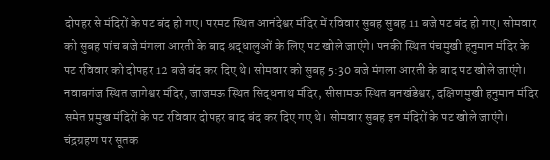दोपहर से मंदिरों के पट बंद हो गए। परमट स्थित आनंदेश्वर मंदिर में रविवार सुबह सुबह 11 बजे पट बंद हो गए। सोमवार को सुबह पांच बजे मंगला आरती के बाद श्रद्धालुओं के लिए पट खोले जाएंगे। पनकी स्थित पंचमुखी हनुमान मंदिर के पट रविवार को दोपहर 12 बजे बंद कर दिए थे। सोमवार को सुबह 5:30 बजे मंगला आरती के बाद पट खोले जाएंगे।
नवाबगंज स्थित जागेश्वर मंदिर, जाजमऊ स्थित सिद्धनाथ मंदिर, सीसामऊ स्थित बनखंडेश्वर, दक्षिणमुखी हनुमान मंदिर समेत प्रमुख मंदिरों के पट रविवार दोपहर बाद बंद कर दिए गए थे। सोमवार सुबह इन मंदिरों के पट खोले जाएंगे।
चंद्रग्रहण पर सूतक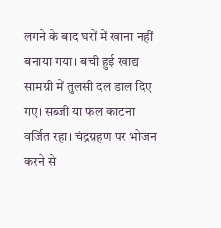लगने के बाद घरों में खाना नहीं बनाया गया। बची हुई खाद्य सामग्री में तुलसी दल डाल दिए गए। सब्जी या फल काटना वर्जित रहा। चंद्रग्रहण पर भोजन करने से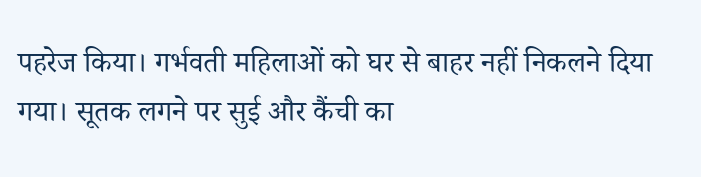पहरेज किया। गर्भवती महिलाओं को घर से बाहर नहीं निकलने दिया गया। सूतक लगने पर सुई और कैंची का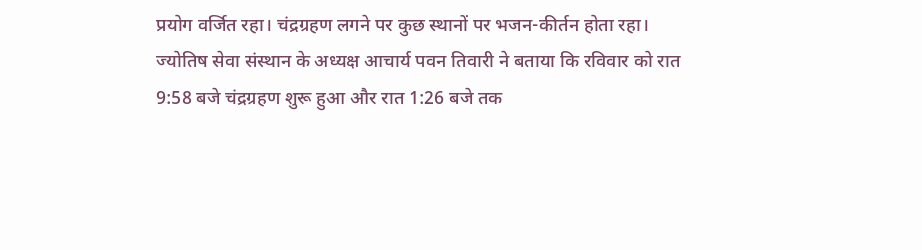प्रयोग वर्जित रहा। चंद्रग्रहण लगने पर कुछ स्थानों पर भजन-कीर्तन होता रहा।
ज्योतिष सेवा संस्थान के अध्यक्ष आचार्य पवन तिवारी ने बताया कि रविवार को रात 9:58 बजे चंद्रग्रहण शुरू हुआ और रात 1:26 बजे तक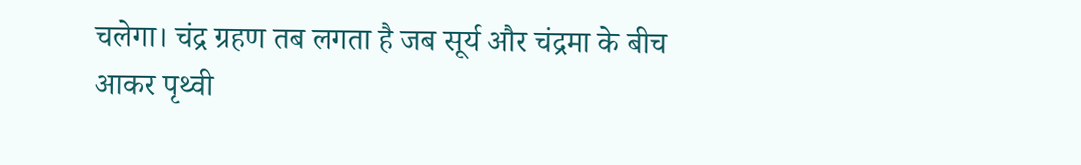चलेगा। चंद्र ग्रहण तब लगता है जब सूर्य और चंद्रमा के बीच आकर पृथ्वी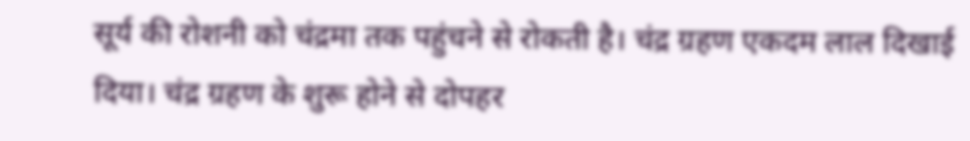सूर्य की रोशनी को चंद्रमा तक पहुंचने से रोकती है। चंद्र ग्रहण एकदम लाल दिखाई दिया। चंद्र ग्रहण के शुरू होने से दोपहर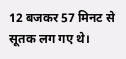12 बजकर 57 मिनट से सूतक लग गए थे।